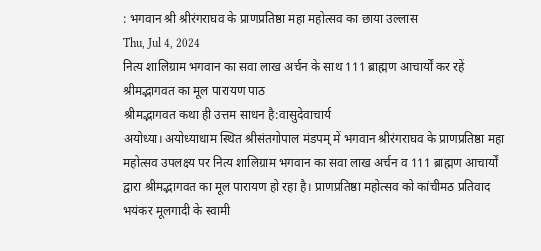: भगवान श्री श्रीरंगराघव के प्राणप्रतिष्ठा महा महोत्सव का छाया उल्लास
Thu, Jul 4, 2024
नित्य शालिग्राम भगवान का सवा लाख अर्चन के साथ 111 ब्राह्मण आचार्यों कर रहें श्रीमद्भागवत का मूल पारायण पाठ
श्रीमद्भागवत कथा ही उत्तम साधन है:वासुदेवाचार्य
अयोध्या। अयोध्याधाम स्थित श्रीसंतगोपाल मंडपम् में भगवान श्रीरंगराघव के प्राणप्रतिष्ठा महा महोत्सव उपलक्ष्य पर नित्य शालिग्राम भगवान का सवा लाख अर्चन व 111 ब्राह्मण आचार्यों द्वारा श्रीमद्भागवत का मूल पारायण हो रहा है। प्राणप्रतिष्ठा महोत्सव को कांचीमठ प्रतिवाद भयंकर मूलगादी के स्वामी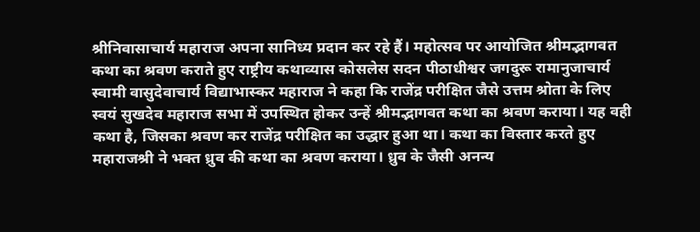श्रीनिवासाचार्य महाराज अपना सानिध्य प्रदान कर रहे हैं। महोत्सव पर आयोजित श्रीमद्भागवत कथा का श्रवण कराते हुए राष्ट्रीय कथाव्यास कोसलेस सदन पीठाधीश्वर जगदुरू रामानुजाचार्य स्वामी वासुदेवाचार्य विद्याभास्कर महाराज ने कहा कि राजेंद्र परीक्षित जैसे उत्तम श्रोता के लिए स्वयं सुखदेव महाराज सभा में उपस्थित होकर उन्हें श्रीमद्भागवत कथा का श्रवण कराया। यह वही कथा है, जिसका श्रवण कर राजेंद्र परीक्षित का उद्धार हुआ था। कथा का विस्तार करते हुए महाराजश्री ने भक्त ध्रुव की कथा का श्रवण कराया। ध्रुव के जैसी अनन्य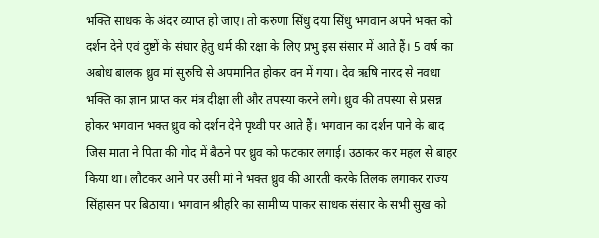भक्ति साधक के अंदर व्याप्त हो जाए। तो करुणा सिंधु दया सिंधु भगवान अपने भक्त को दर्शन देने एवं दुष्टों के संघार हेतु धर्म की रक्षा के लिए प्रभु इस संसार में आते हैं। 5 वर्ष का अबोध बालक ध्रुव मां सुरुचि से अपमानित होकर वन में गया। देव ऋषि नारद से नवधा भक्ति का ज्ञान प्राप्त कर मंत्र दीक्षा ली और तपस्या करने लगे। ध्रुव की तपस्या से प्रसन्न होकर भगवान भक्त ध्रुव को दर्शन देने पृथ्वी पर आते हैं। भगवान का दर्शन पाने के बाद जिस माता ने पिता की गोद में बैठने पर ध्रुव को फटकार लगाई। उठाकर कर महल से बाहर किया था। लौटकर आने पर उसी मां ने भक्त ध्रुव की आरती करके तिलक लगाकर राज्य सिंहासन पर बिठाया। भगवान श्रीहरि का सामीप्य पाकर साधक संसार के सभी सुख को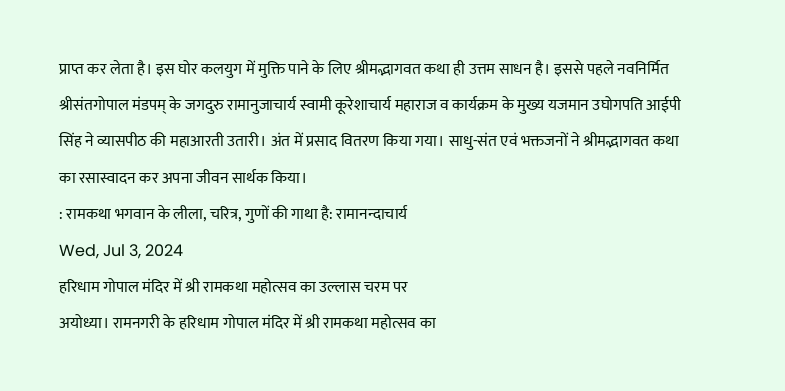प्राप्त कर लेता है। इस घोर कलयुग में मुक्ति पाने के लिए श्रीमद्भागवत कथा ही उत्तम साधन है। इससे पहले नवनिर्मित श्रीसंतगोपाल मंडपम् के जगदुरु रामानुजाचार्य स्वामी कूरेशाचार्य महाराज व कार्यक्रम के मुख्य यजमान उघोगपति आईपी सिंह ने व्यासपीठ की महाआरती उतारी। अंत में प्रसाद वितरण किया गया। साधु-संत एवं भक्तजनों ने श्रीमद्भागवत कथा का रसास्वादन कर अपना जीवन सार्थक किया।
: रामकथा भगवान के लीला, चरित्र, गुणों की गाथा है: रामानन्दाचार्य
Wed, Jul 3, 2024
हरिधाम गोपाल मंदिर में श्री रामकथा महोत्सव का उल्लास चरम पर
अयोध्या। रामनगरी के हरिधाम गोपाल मंदिर में श्री रामकथा महोत्सव का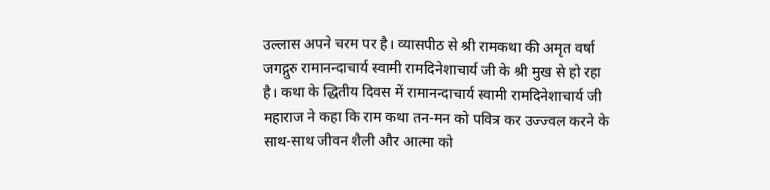उल्लास अपने चरम पर है। व्यासपीठ से श्री रामकथा की अमृत वर्षा जगद्गुरु रामानन्दाचार्य स्वामी रामदिनेशाचार्य जी के श्री मुख से हो रहा है। कथा के द्धितीय दिवस में रामानन्दाचार्य स्वामी रामदिनेशाचार्य जी महाराज ने कहा कि राम कथा तन-मन को पवित्र कर उज्ज्वल करने के साथ-साथ जीवन शैली और आत्मा को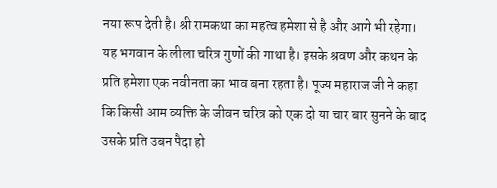नया रूप देती है। श्री रामकथा का महत्व हमेशा से है और आगे भी रहेगा। यह भगवान के लीला चरित्र गुणों की गाथा है। इसके श्रवण और कथन के प्रति हमेशा एक नवीनता का भाव बना रहता है। पूज्य महाराज जी ने कहा कि किसी आम व्यक्ति के जीवन चरित्र को एक दो या चार बार सुनने के बाद उसके प्रति उबन पैदा हो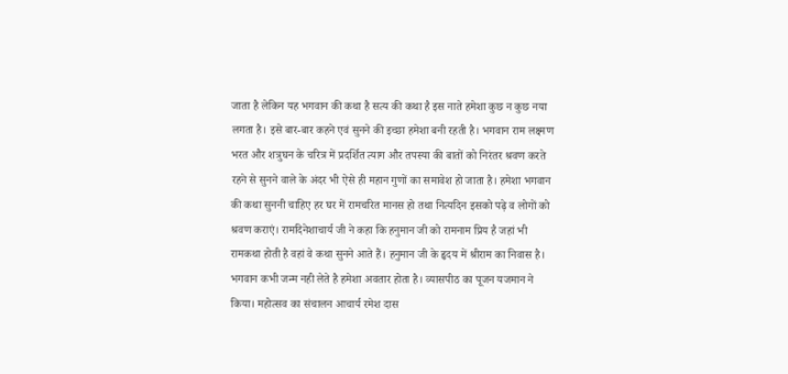जाता है लेकिन यह भगवान की कथा है सत्य की कथा है इस नाते हमेशा कुछ न कुछ नया लगता है। इसे बार-बार कहने एवं सुनने की इच्छा हमेशा बनी रहती है। भगवान राम लक्ष्मण भरत और शत्रुघन के चरित्र में प्रदर्शित त्याग और तपस्या की बातों को निरंतर श्रवण करते रहने से सुनने वाले के अंदर भी ऐसे ही महान गुणों का समावेश हो जाता है। हमेशा भगवान की कथा सुननी चाहिए हर घर में रामचरित मानस हो तथा नित्यदिन इसको पढ़े व लोगों को श्रवण कराएं। रामदिनेशाचार्य जी ने कहा कि हनुमान जी को रामनाम प्रिय है जहां भी रामकथा होती है वहां वे कथा सुनने आते हैं। हनुमान जी के हृदय में श्रीराम का निवास है। भगवान कभी जन्म नही लेते है हमेशा अवतार होता है। व्यासपीठ का पूजन यजमान ने किया। महोत्सव का संचालन आचार्य रमेश दास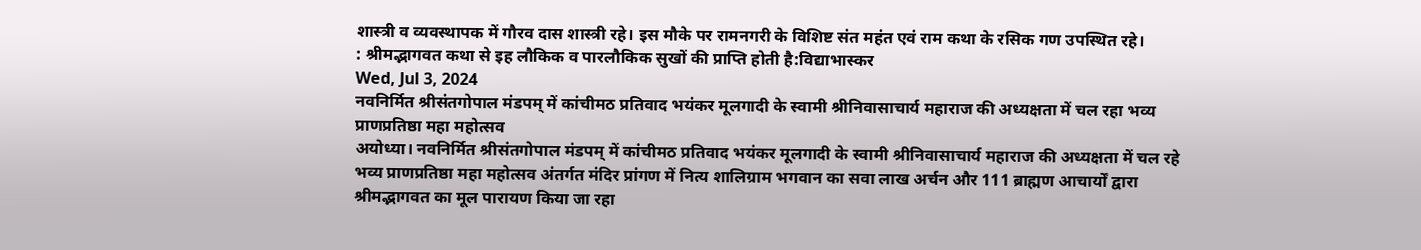शास्त्री व व्यवस्थापक में गौरव दास शास्त्री रहे। इस मौके पर रामनगरी के विशिष्ट संत महंत एवं राम कथा के रसिक गण उपस्थित रहे।
: श्रीमद्भागवत कथा से इह लौकिक व पारलौकिक सुखों की प्राप्ति होती है:विद्याभास्कर
Wed, Jul 3, 2024
नवनिर्मित श्रीसंतगोपाल मंडपम् में कांचीमठ प्रतिवाद भयंकर मूलगादी के स्वामी श्रीनिवासाचार्य महाराज की अध्यक्षता में चल रहा भव्य प्राणप्रतिष्ठा महा महोत्सव
अयोध्या। नवनिर्मित श्रीसंतगोपाल मंडपम् में कांचीमठ प्रतिवाद भयंकर मूलगादी के स्वामी श्रीनिवासाचार्य महाराज की अध्यक्षता में चल रहे भव्य प्राणप्रतिष्ठा महा महोत्सव अंतर्गत मंदिर प्रांगण में नित्य शालिग्राम भगवान का सवा लाख अर्चन और 111 ब्राह्मण आचार्यों द्वारा श्रीमद्भागवत का मूल पारायण किया जा रहा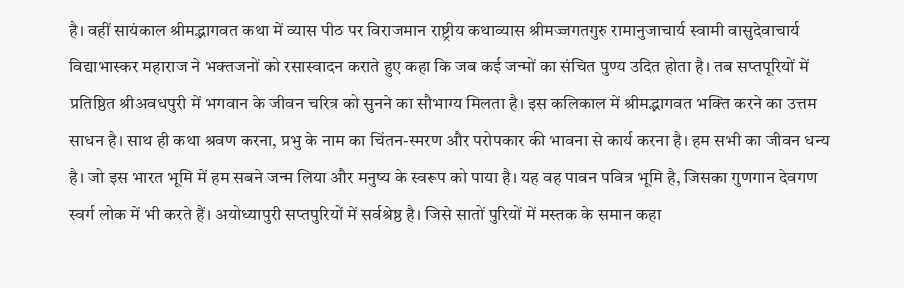है। वहीं सायंकाल श्रीमद्भागवत कथा में व्यास पीठ पर विराजमान राष्ट्रीय कथाव्यास श्रीमज्जगतगुरु रामानुजाचार्य स्वामी वासुदेवाचार्य विद्याभास्कर महाराज ने भक्तजनों को रसास्वादन कराते हुए कहा कि जब कई जन्मों का संचित पुण्य उदित होता है। तब सप्तपूरियों में प्रतिष्ठित श्रीअवधपुरी में भगवान के जीवन चरित्र को सुनने का सौभाग्य मिलता है। इस कलिकाल में श्रीमद्भागवत भक्ति करने का उत्तम साधन है। साथ ही कथा श्रवण करना, प्रभु के नाम का चिंतन-स्मरण और परोपकार की भावना से कार्य करना है। हम सभी का जीवन धन्य है। जो इस भारत भूमि में हम सबने जन्म लिया और मनुष्य के स्वरूप को पाया है। यह वह पावन पवित्र भूमि है, जिसका गुणगान देवगण स्वर्ग लोक में भी करते हैं। अयोध्यापुरी सप्तपुरियों में सर्वश्रेष्ठ है। जिसे सातों पुरियों में मस्तक के समान कहा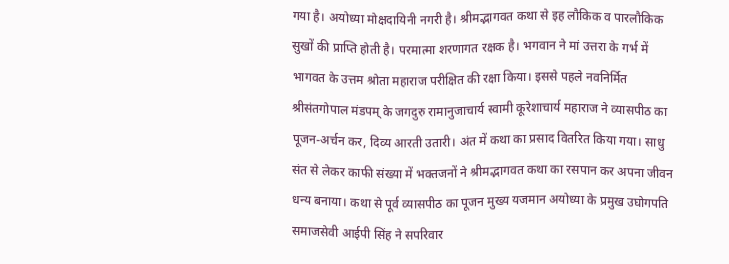गया है। अयोध्या मोक्षदायिनी नगरी है। श्रीमद्भागवत कथा से इह लौकिक व पारलौकिक सुखों की प्राप्ति होती है। परमात्मा शरणागत रक्षक है। भगवान ने मां उत्तरा के गर्भ में भागवत के उत्तम श्रोता महाराज परीक्षित की रक्षा किया। इससे पहले नवनिर्मित श्रीसंतगोपाल मंडपम् के जगदुरु रामानुजाचार्य स्वामी कूरेशाचार्य महाराज ने व्यासपीठ का पूजन-अर्चन कर, दिव्य आरती उतारी। अंत में कथा का प्रसाद वितरित किया गया। साधु संत से लेकर काफी संख्या में भक्तजनों ने श्रीमद्भागवत कथा का रसपान कर अपना जीवन धन्य बनाया। कथा से पूर्व व्यासपीठ का पूजन मुख्य यजमान अयोध्या के प्रमुख उघोगपति समाजसेवी आईपी सिंह ने सपरिवार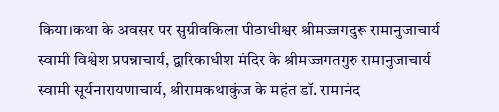किया।कथा के अवसर पर सुग्रीवकिला पीठाधीश्वर श्रीमज्जगदुरू रामानुजाचार्य स्वामी विश्वेश प्रपन्नाचार्य, द्वारिकाधीश मंदिर के श्रीमज्जगतगुरु रामानुजाचार्य स्वामी सूर्यनारायणाचार्य, श्रीरामकथाकुंज के महंत डॉ. रामानंद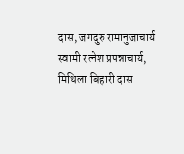दास, जगदुरु रामानुजाचार्य स्वामी रत्नेश प्रपन्नाचार्य, मिथिला बिहारी दास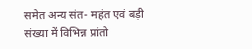समेत अन्य संत- महंत एवं बड़ी संख्या में विभिन्न प्रांतो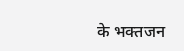के भक्तजन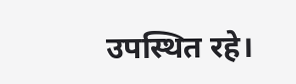उपस्थित रहे।